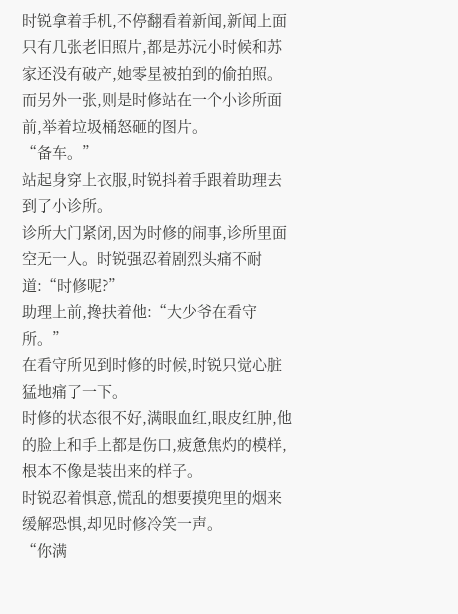时锐拿着手机,不停翻看着新闻,新闻上面只有几张老旧照片,都是苏沅小时候和苏家还没有破产,她零星被拍到的偷拍照。
而另外一张,则是时修站在一个小诊所面前,举着垃圾桶怒砸的图片。
“备车。”
站起身穿上衣服,时锐抖着手跟着助理去到了小诊所。
诊所大门紧闭,因为时修的闹事,诊所里面空无一人。时锐强忍着剧烈头痛不耐道:“时修呢?”
助理上前,搀扶着他:“大少爷在看守所。”
在看守所见到时修的时候,时锐只觉心脏猛地痛了一下。
时修的状态很不好,满眼血红,眼皮红肿,他的脸上和手上都是伤口,疲惫焦灼的模样,根本不像是装出来的样子。
时锐忍着惧意,慌乱的想要摸兜里的烟来缓解恐惧,却见时修冷笑一声。
“你满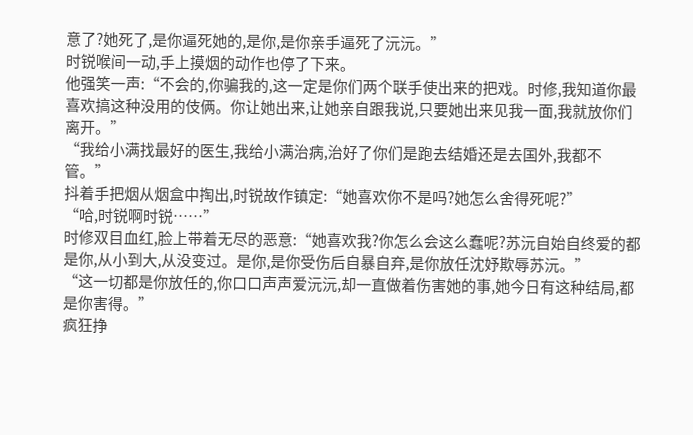意了?她死了,是你逼死她的,是你,是你亲手逼死了沅沅。”
时锐喉间一动,手上摸烟的动作也停了下来。
他强笑一声:“不会的,你骗我的,这一定是你们两个联手使出来的把戏。时修,我知道你最喜欢搞这种没用的伎俩。你让她出来,让她亲自跟我说,只要她出来见我一面,我就放你们离开。”
“我给小满找最好的医生,我给小满治病,治好了你们是跑去结婚还是去国外,我都不管。”
抖着手把烟从烟盒中掏出,时锐故作镇定:“她喜欢你不是吗?她怎么舍得死呢?”
“哈,时锐啊时锐……”
时修双目血红,脸上带着无尽的恶意:“她喜欢我?你怎么会这么蠢呢?苏沅自始自终爱的都是你,从小到大,从没变过。是你,是你受伤后自暴自弃,是你放任沈妤欺辱苏沅。”
“这一切都是你放任的,你口口声声爱沅沅,却一直做着伤害她的事,她今日有这种结局,都是你害得。”
疯狂挣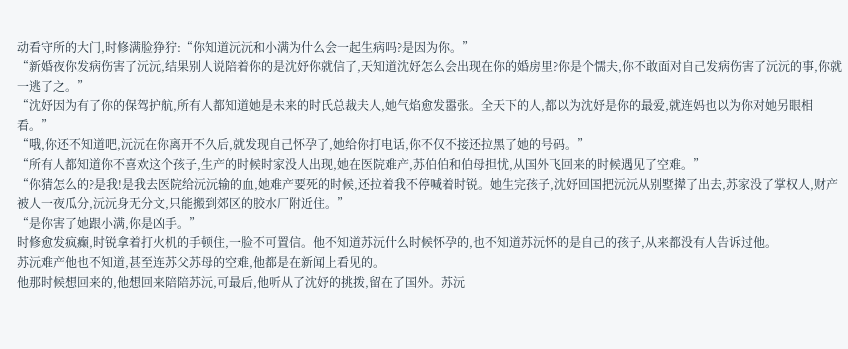动看守所的大门,时修满脸狰狞:“你知道沅沅和小满为什么会一起生病吗?是因为你。”
“新婚夜你发病伤害了沅沅,结果别人说陪着你的是沈妤你就信了,天知道沈妤怎么会出现在你的婚房里?你是个懦夫,你不敢面对自己发病伤害了沅沅的事,你就一逃了之。”
“沈妤因为有了你的保驾护航,所有人都知道她是未来的时氏总裁夫人,她气焰愈发嚣张。全天下的人,都以为沈妤是你的最爱,就连妈也以为你对她另眼相看。”
“哦,你还不知道吧,沅沅在你离开不久后,就发现自己怀孕了,她给你打电话,你不仅不接还拉黑了她的号码。”
“所有人都知道你不喜欢这个孩子,生产的时候时家没人出现,她在医院难产,苏伯伯和伯母担忧,从国外飞回来的时候遇见了空难。”
“你猜怎么的?是我!是我去医院给沅沅输的血,她难产要死的时候,还拉着我不停喊着时锐。她生完孩子,沈妤回国把沅沅从别墅撵了出去,苏家没了掌权人,财产被人一夜瓜分,沅沅身无分文,只能搬到郊区的胶水厂附近住。”
“是你害了她跟小满,你是凶手。”
时修愈发疯癫,时锐拿着打火机的手顿住,一脸不可置信。他不知道苏沅什么时候怀孕的,也不知道苏沅怀的是自己的孩子,从来都没有人告诉过他。
苏沅难产他也不知道,甚至连苏父苏母的空难,他都是在新闻上看见的。
他那时候想回来的,他想回来陪陪苏沅,可最后,他听从了沈妤的挑拨,留在了国外。苏沅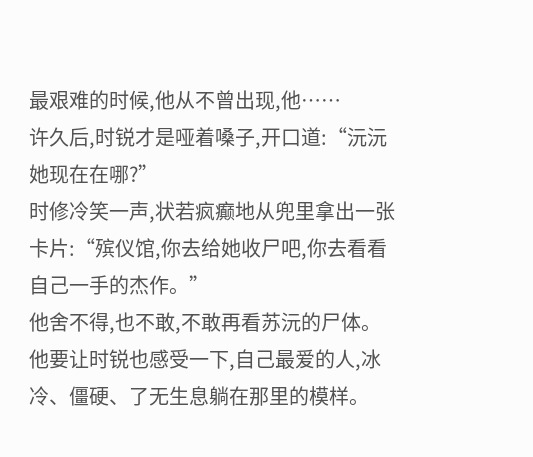最艰难的时候,他从不曾出现,他……
许久后,时锐才是哑着嗓子,开口道:“沅沅她现在在哪?”
时修冷笑一声,状若疯癫地从兜里拿出一张卡片:“殡仪馆,你去给她收尸吧,你去看看自己一手的杰作。”
他舍不得,也不敢,不敢再看苏沅的尸体。
他要让时锐也感受一下,自己最爱的人,冰冷、僵硬、了无生息躺在那里的模样。